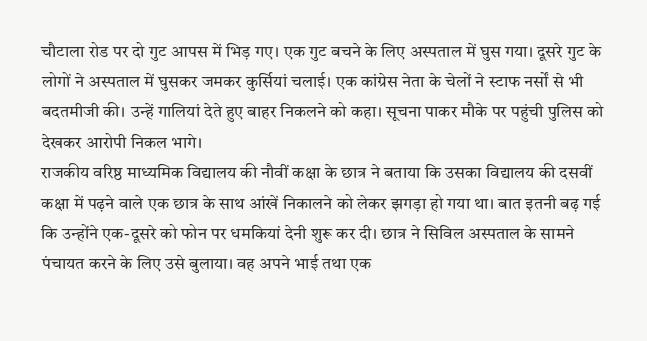चौटाला रोड पर दो गुट आपस में भिड़ गए। एक गुट बचने के लिए अस्पताल में घुस गया। दूसरे गुट के लोगों ने अस्पताल में घुसकर जमकर कुर्सियां चलाई। एक कांग्रेस नेता के चेलों ने स्टाफ नर्सों से भी बदतमीजी की। उन्हें गालियां देते हुए बाहर निकलने को कहा। सूचना पाकर मौके पर पहुंची पुलिस को देखकर आरोपी निकल भागे।
राजकीय वरिष्ठ माध्यमिक विद्यालय की नौवीं कक्षा के छात्र ने बताया कि उसका विद्यालय की दसवीं कक्षा में पढ़ने वाले एक छात्र के साथ आंखें निकालने को लेकर झगड़ा हो गया था। बात इतनी बढ़ गई कि उन्होंने एक-दूसरे को फोन पर धमकियां देनी शुरू कर दी। छात्र ने सिविल अस्पताल के सामने पंचायत करने के लिए उसे बुलाया। वह अपने भाई तथा एक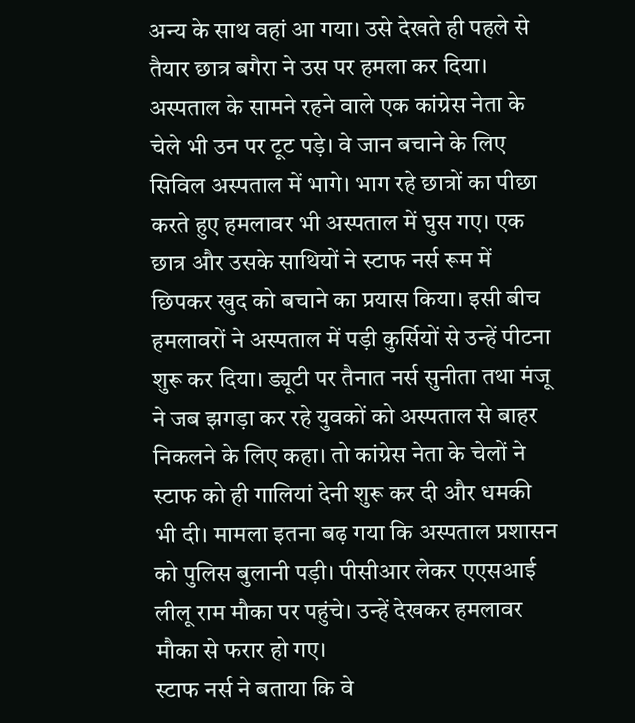अन्य के साथ वहां आ गया। उसे देखते ही पहले से तैयार छात्र बगैरा ने उस पर हमला कर दिया। अस्पताल के सामने रहने वाले एक कांग्रेस नेता के चेले भी उन पर टूट पड़े। वे जान बचाने के लिए सिविल अस्पताल में भागे। भाग रहे छात्रों का पीछा करते हुए हमलावर भी अस्पताल में घुस गए। एक छात्र और उसके साथियों ने स्टाफ नर्स रूम में छिपकर खुद को बचाने का प्रयास किया। इसी बीच हमलावरों ने अस्पताल में पड़ी कुर्सियों से उन्हें पीटना शुरू कर दिया। ड्यूटी पर तैनात नर्स सुनीता तथा मंजू ने जब झगड़ा कर रहे युवकों को अस्पताल से बाहर निकलने के लिए कहा। तो कांग्रेस नेता के चेलों ने स्टाफ को ही गालियां देनी शुरू कर दी और धमकी भी दी। मामला इतना बढ़ गया कि अस्पताल प्रशासन को पुलिस बुलानी पड़ी। पीसीआर लेकर एएसआई लीलू राम मौका पर पहुंचे। उन्हें देखकर हमलावर मौका से फरार हो गए।
स्टाफ नर्स ने बताया कि वे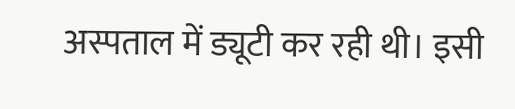अस्पताल में ड्यूटी कर रही थी। इसी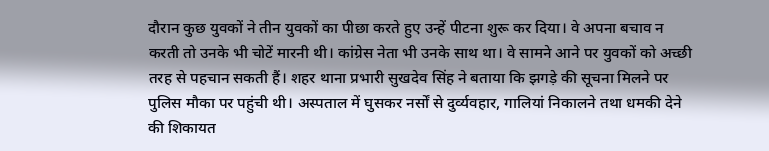दौरान कुछ युवकों ने तीन युवकों का पीछा करते हुए उन्हें पीटना शुरू कर दिया। वे अपना बचाव न करती तो उनके भी चोटें मारनी थी। कांग्रेस नेता भी उनके साथ था। वे सामने आने पर युवकों को अच्छी तरह से पहचान सकती हैं। शहर थाना प्रभारी सुखदेव सिंह ने बताया कि झगड़े की सूचना मिलने पर पुलिस मौका पर पहुंची थी। अस्पताल में घुसकर नर्सों से दुर्व्यवहार, गालियां निकालने तथा धमकी देने की शिकायत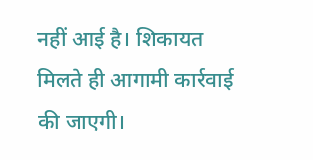नहीं आई है। शिकायत मिलते ही आगामी कार्रवाई की जाएगी।